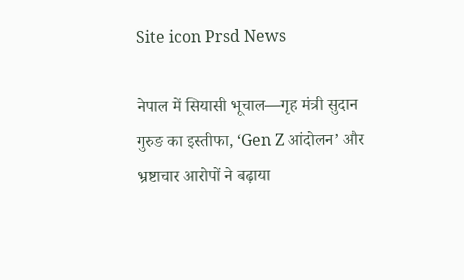Site icon Prsd News

नेपाल में सियासी भूचाल—गृह मंत्री सुदान गुरुङ का इस्तीफा, ‘Gen Z आंदोलन’ और भ्रष्टाचार आरोपों ने बढ़ाया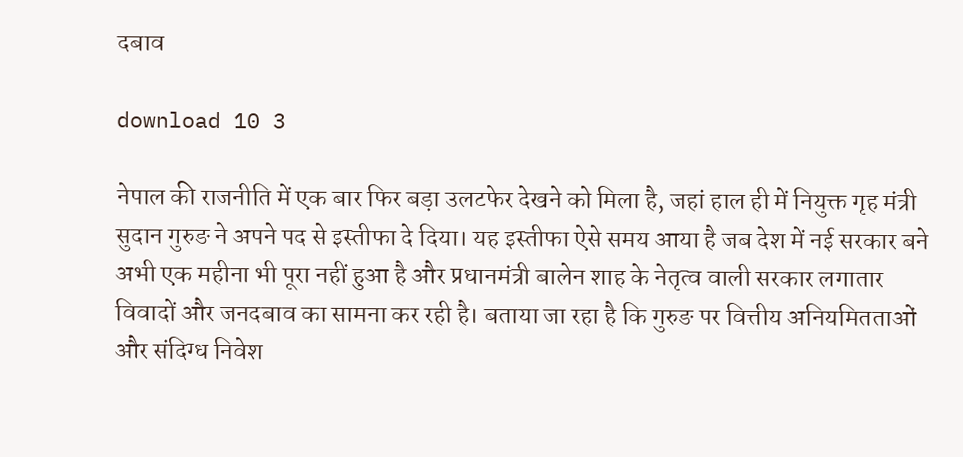दबाव

download 10 3

नेपाल की राजनीति में एक बार फिर बड़ा उलटफेर देखने को मिला है, जहां हाल ही में नियुक्त गृह मंत्री सुदान गुरुङ ने अपने पद से इस्तीफा दे दिया। यह इस्तीफा ऐसे समय आया है जब देश में नई सरकार बने अभी एक महीना भी पूरा नहीं हुआ है और प्रधानमंत्री बालेन शाह के नेतृत्व वाली सरकार लगातार विवादों और जनदबाव का सामना कर रही है। बताया जा रहा है कि गुरुङ पर वित्तीय अनियमितताओं और संदिग्ध निवेश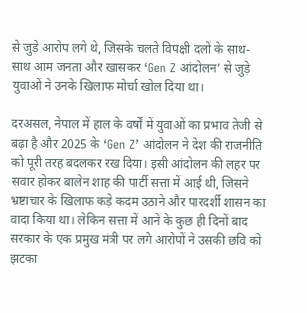से जुड़े आरोप लगे थे, जिसके चलते विपक्षी दलों के साथ-साथ आम जनता और खासकर ‘Gen Z आंदोलन’ से जुड़े युवाओं ने उनके खिलाफ मोर्चा खोल दिया था।

दरअसल, नेपाल में हाल के वर्षों में युवाओं का प्रभाव तेजी से बढ़ा है और 2025 के ‘Gen Z’ आंदोलन ने देश की राजनीति को पूरी तरह बदलकर रख दिया। इसी आंदोलन की लहर पर सवार होकर बालेन शाह की पार्टी सत्ता में आई थी, जिसने भ्रष्टाचार के खिलाफ कड़े कदम उठाने और पारदर्शी शासन का वादा किया था। लेकिन सत्ता में आने के कुछ ही दिनों बाद सरकार के एक प्रमुख मंत्री पर लगे आरोपों ने उसकी छवि को झटका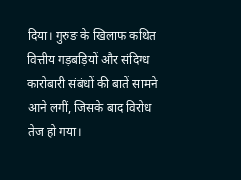दिया। गुरुङ के खिलाफ कथित वित्तीय गड़बड़ियों और संदिग्ध कारोबारी संबंधों की बातें सामने आने लगीं, जिसके बाद विरोध तेज हो गया।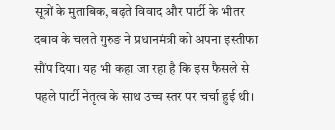सूत्रों के मुताबिक, बढ़ते विवाद और पार्टी के भीतर दबाव के चलते गुरुङ ने प्रधानमंत्री को अपना इस्तीफा सौंप दिया। यह भी कहा जा रहा है कि इस फैसले से पहले पार्टी नेतृत्व के साथ उच्च स्तर पर चर्चा हुई थी।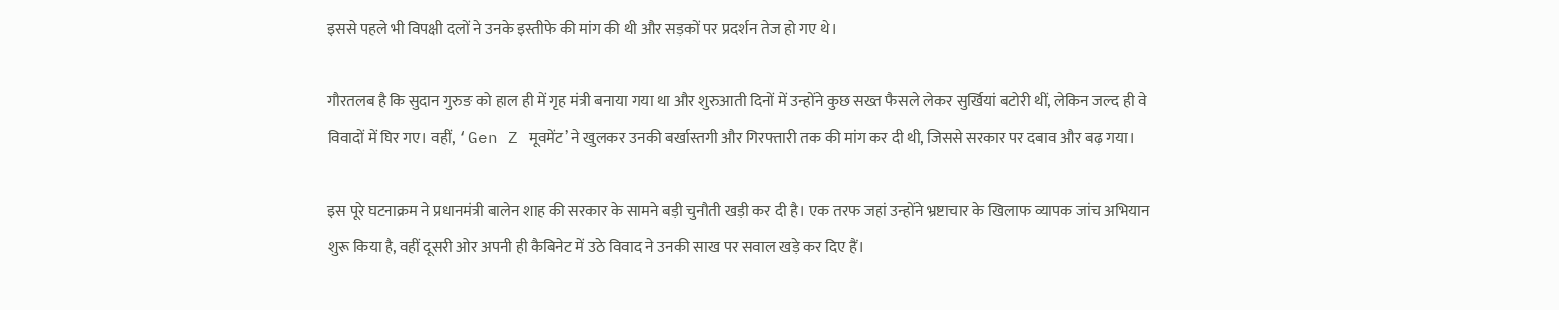इससे पहले भी विपक्षी दलों ने उनके इस्तीफे की मांग की थी और सड़कों पर प्रदर्शन तेज हो गए थे।

गौरतलब है कि सुदान गुरुङ को हाल ही में गृह मंत्री बनाया गया था और शुरुआती दिनों में उन्होंने कुछ सख्त फैसले लेकर सुर्खियां बटोरी थीं, लेकिन जल्द ही वे विवादों में घिर गए। वहीं, ‘Gen Z मूवमेंट’ ने खुलकर उनकी बर्खास्तगी और गिरफ्तारी तक की मांग कर दी थी, जिससे सरकार पर दबाव और बढ़ गया।

इस पूरे घटनाक्रम ने प्रधानमंत्री बालेन शाह की सरकार के सामने बड़ी चुनौती खड़ी कर दी है। एक तरफ जहां उन्होंने भ्रष्टाचार के खिलाफ व्यापक जांच अभियान शुरू किया है, वहीं दूसरी ओर अपनी ही कैबिनेट में उठे विवाद ने उनकी साख पर सवाल खड़े कर दिए हैं।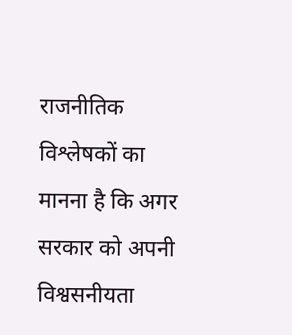राजनीतिक विश्लेषकों का मानना है कि अगर सरकार को अपनी विश्वसनीयता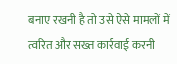बनाए रखनी है तो उसे ऐसे मामलों में त्वरित और सख्त कार्रवाई करनी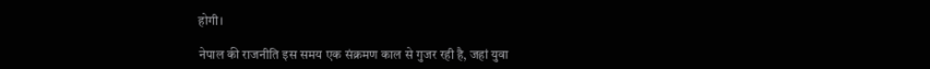होगी।

नेपाल की राजनीति इस समय एक संक्रमण काल से गुजर रही है, जहां युवा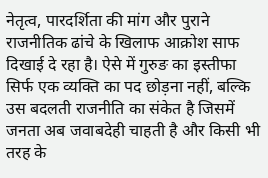नेतृत्व, पारदर्शिता की मांग और पुराने राजनीतिक ढांचे के खिलाफ आक्रोश साफ दिखाई दे रहा है। ऐसे में गुरुङ का इस्तीफा सिर्फ एक व्यक्ति का पद छोड़ना नहीं, बल्कि उस बदलती राजनीति का संकेत है जिसमें जनता अब जवाबदेही चाहती है और किसी भी तरह के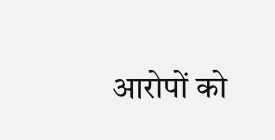आरोपों को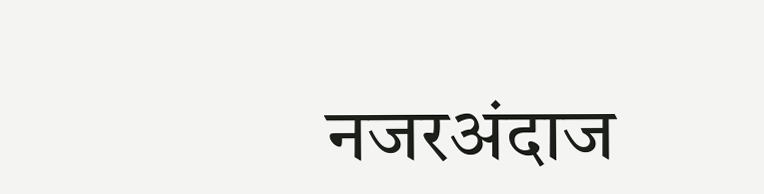नजरअंदाज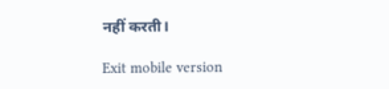नहीं करती।

Exit mobile version